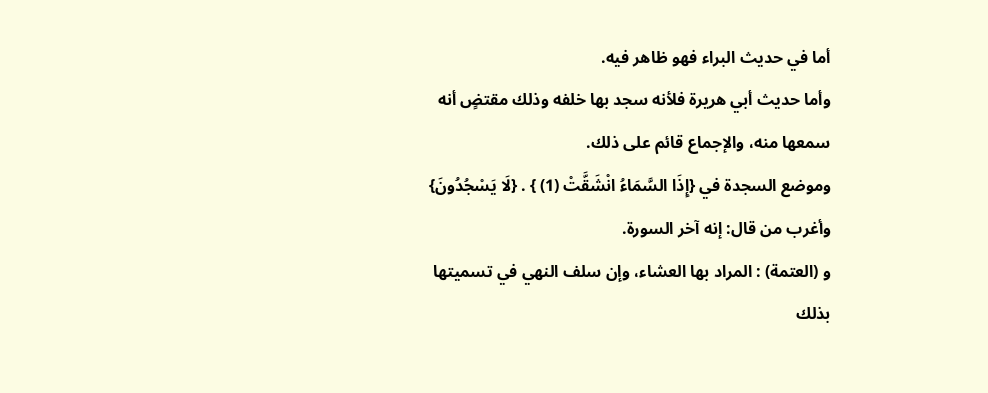أما في حديث البراء فهو ظاهر فيه.
وأما حديث أبي هريرة فلأنه سجد بها خلفه وذلك مقتضٍ أنه سمعها منه، والإجماع قائم على ذلك.
وموضع السجدة في {إِذَا السَّمَاءُ انْشَقَّتْ (1) } . {لَا يَسْجُدُونَ} وأغرب من قال: إنه آخر السورة.
و (العتمة) : المراد بها العشاء، وإن سلف النهي في تسميتها بذلك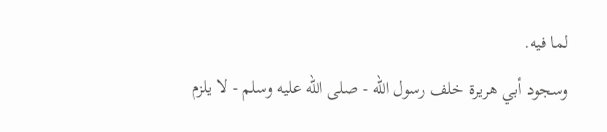لما فيه.
وسجود أبي هريرة خلف رسول الله - صلى الله عليه وسلم - لا يلزم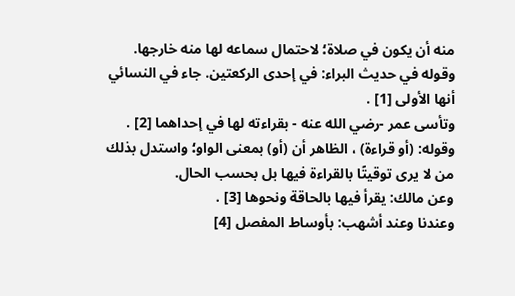منه أن يكون في صلاة؛ لاحتمال سماعه لها منه خارجها.
وقوله في حديث البراء: في إحدى الركعتين. جاء في النسائي أنها الأولى [1] .
وتأسى عمر -رضي الله عنه - بقراءته لها في إحداهما [2] .
وقوله: (أو قراءة) ، الظاهر أن (أو) بمعنى الواو؛ واستدل بذلك من لا يرى توقيتًا بالقراءة فيها بل بحسب الحال.
وعن مالك: يقرأ فيها بالحاقة ونحوها [3] .
وعندنا وعند أشهب: بأوساط المفصل [4]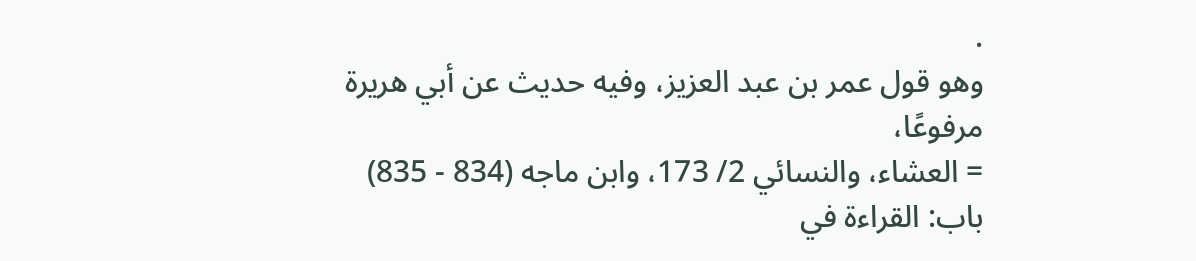.
وهو قول عمر بن عبد العزيز، وفيه حديث عن أبي هريرة مرفوعًا،
= العشاء، والنسائي 2/ 173، وابن ماجه (834 - 835) باب: القراءة في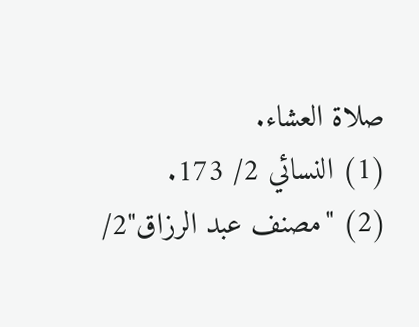صلاة العشاء.
(1) النسائي 2/ 173.
(2) "مصنف عبد الرزاق"2/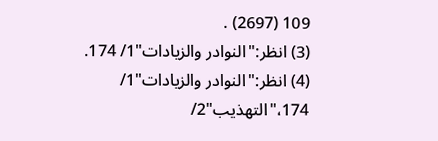109 (2697) .
(3) انظر:"النوادر والزيادات"1/ 174.
(4) انظر:"النوادر والزيادات"1/ 174،"التهذيب"2/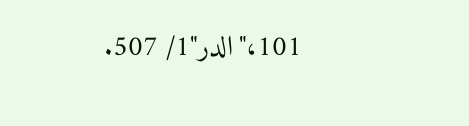101،"الدر"1/ 507.